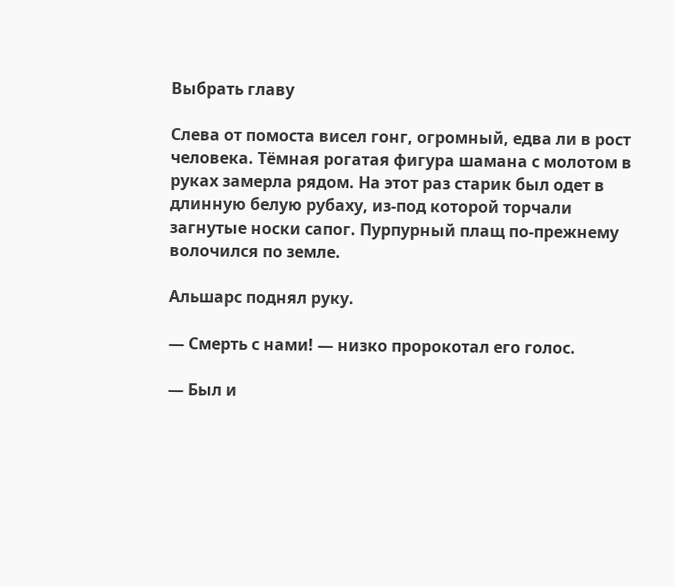Выбрать главу

Слева от помоста висел гонг, огромный, едва ли в рост человека. Тёмная рогатая фигура шамана с молотом в руках замерла рядом. На этот раз старик был одет в длинную белую рубаху, из-под которой торчали загнутые носки сапог. Пурпурный плащ по-прежнему волочился по земле.

Альшарс поднял руку.

— Смерть с нами! — низко пророкотал его голос.

— Был и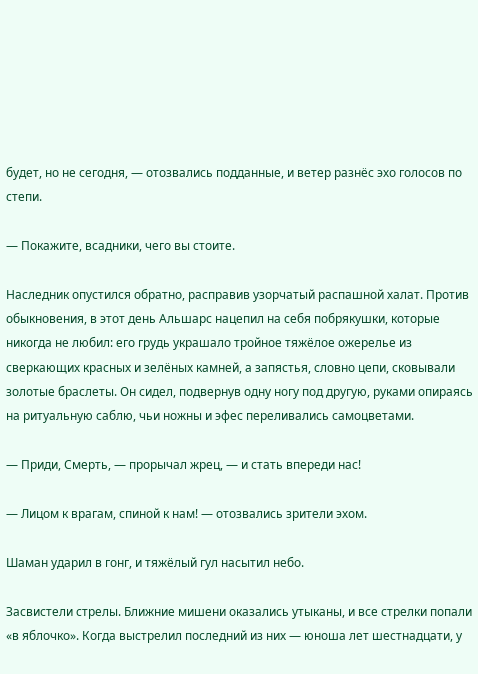будет, но не сегодня, — отозвались подданные, и ветер разнёс эхо голосов по степи.

— Покажите, всадники, чего вы стоите.

Наследник опустился обратно, расправив узорчатый распашной халат. Против обыкновения, в этот день Альшарс нацепил на себя побрякушки, которые никогда не любил: его грудь украшало тройное тяжёлое ожерелье из сверкающих красных и зелёных камней, а запястья, словно цепи, сковывали золотые браслеты. Он сидел, подвернув одну ногу под другую, руками опираясь на ритуальную саблю, чьи ножны и эфес переливались самоцветами.

— Приди, Смерть, — прорычал жрец, — и стать впереди нас!

— Лицом к врагам, спиной к нам! — отозвались зрители эхом.

Шаман ударил в гонг, и тяжёлый гул насытил небо.

Засвистели стрелы. Ближние мишени оказались утыканы, и все стрелки попали «в яблочко». Когда выстрелил последний из них — юноша лет шестнадцати, у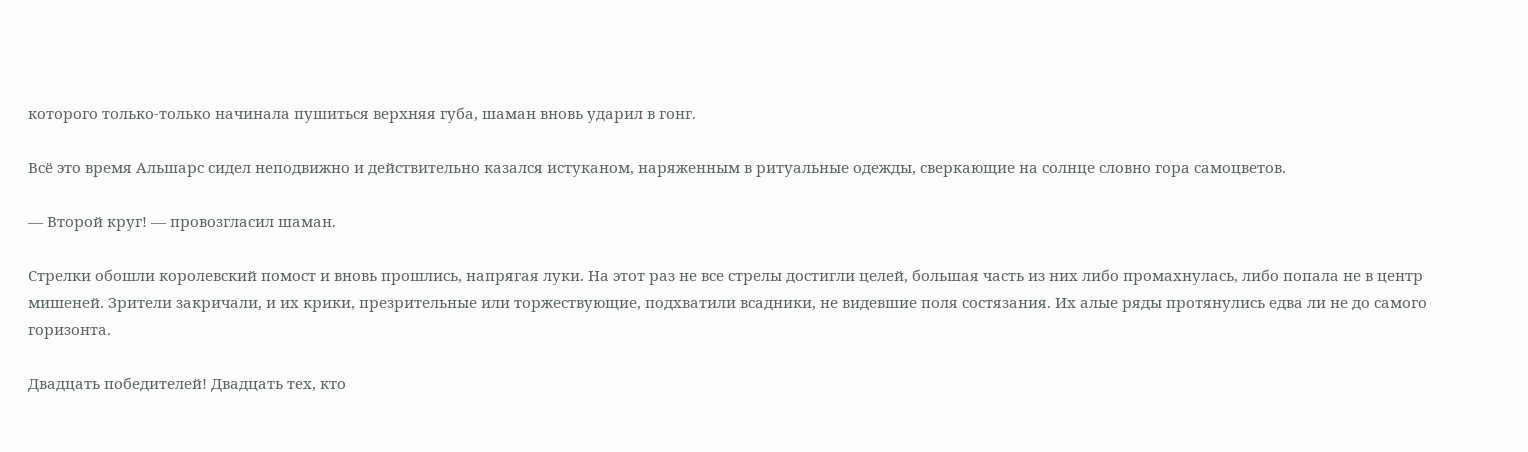которого только-только начинала пушиться верхняя губа, шаман вновь ударил в гонг.

Всё это время Альшарс сидел неподвижно и действительно казался истуканом, наряженным в ритуальные одежды, сверкающие на солнце словно гора самоцветов.

— Второй круг! — провозгласил шаман.

Стрелки обошли королевский помост и вновь прошлись, напрягая луки. На этот раз не все стрелы достигли целей, большая часть из них либо промахнулась, либо попала не в центр мишеней. Зрители закричали, и их крики, презрительные или торжествующие, подхватили всадники, не видевшие поля состязания. Их алые ряды протянулись едва ли не до самого горизонта.

Двадцать победителей! Двадцать тех, кто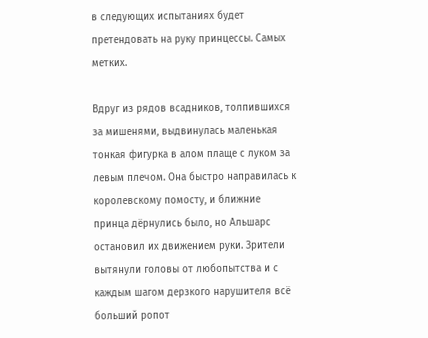в следующих испытаниях будет претендовать на руку принцессы. Самых метких.

Вдруг из рядов всадников, толпившихся за мишенями, выдвинулась маленькая тонкая фигурка в алом плаще с луком за левым плечом. Она быстро направилась к королевскому помосту, и ближние принца дёрнулись было, но Альшарс остановил их движением руки. Зрители вытянули головы от любопытства и с каждым шагом дерзкого нарушителя всё больший ропот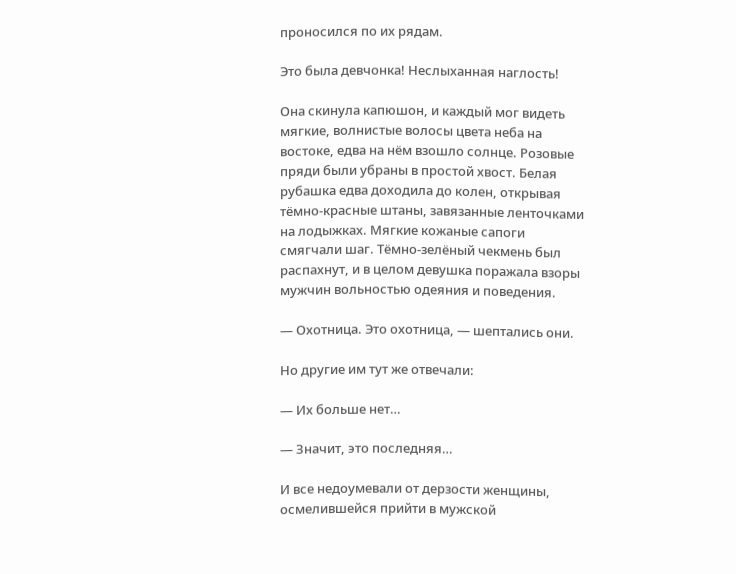проносился по их рядам.

Это была девчонка! Неслыханная наглость!

Она скинула капюшон, и каждый мог видеть мягкие, волнистые волосы цвета неба на востоке, едва на нём взошло солнце. Розовые пряди были убраны в простой хвост. Белая рубашка едва доходила до колен, открывая тёмно-красные штаны, завязанные ленточками на лодыжках. Мягкие кожаные сапоги смягчали шаг. Тёмно-зелёный чекмень был распахнут, и в целом девушка поражала взоры мужчин вольностью одеяния и поведения.

— Охотница. Это охотница, — шептались они.

Но другие им тут же отвечали:

— Их больше нет…

— Значит, это последняя…

И все недоумевали от дерзости женщины, осмелившейся прийти в мужской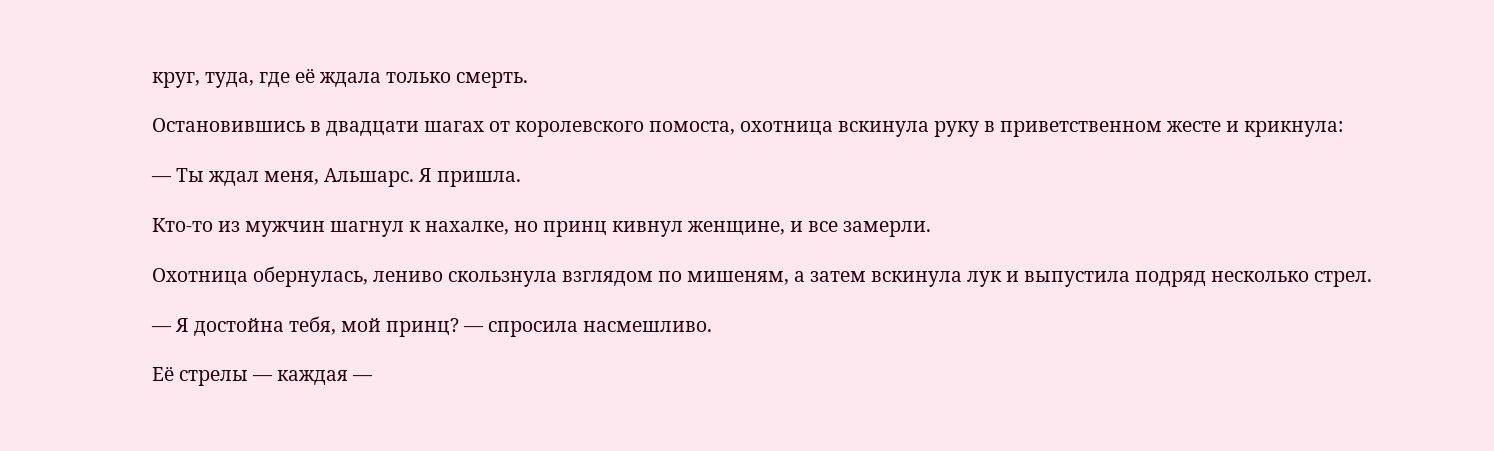круг, туда, где её ждала только смерть.

Остановившись в двадцати шагах от королевского помоста, охотница вскинула руку в приветственном жесте и крикнула:

— Ты ждал меня, Альшарс. Я пришла.

Кто-то из мужчин шагнул к нахалке, но принц кивнул женщине, и все замерли.

Охотница обернулась, лениво скользнула взглядом по мишеням, а затем вскинула лук и выпустила подряд несколько стрел.

— Я достойна тебя, мой принц? — спросила насмешливо.

Её стрелы — каждая —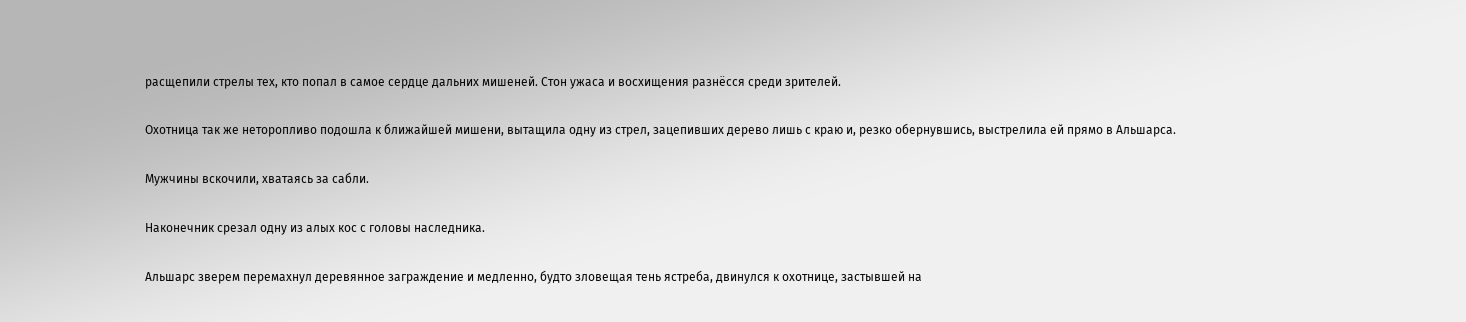расщепили стрелы тех, кто попал в самое сердце дальних мишеней. Стон ужаса и восхищения разнёсся среди зрителей.

Охотница так же неторопливо подошла к ближайшей мишени, вытащила одну из стрел, зацепивших дерево лишь с краю и, резко обернувшись, выстрелила ей прямо в Альшарса.

Мужчины вскочили, хватаясь за сабли.

Наконечник срезал одну из алых кос с головы наследника.

Альшарс зверем перемахнул деревянное заграждение и медленно, будто зловещая тень ястреба, двинулся к охотнице, застывшей на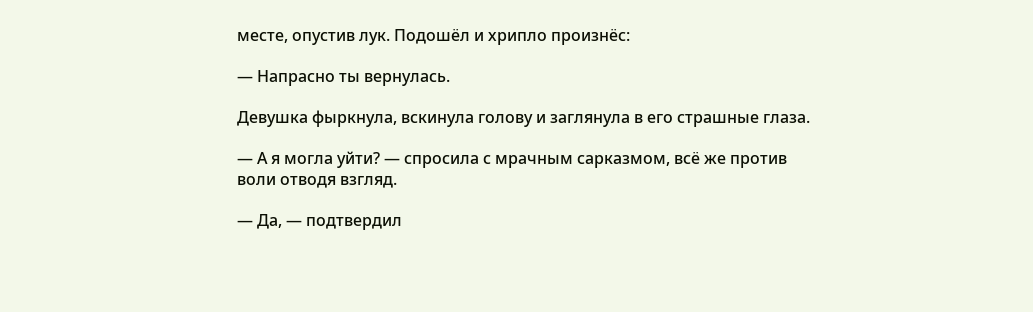месте, опустив лук. Подошёл и хрипло произнёс:

— Напрасно ты вернулась.

Девушка фыркнула, вскинула голову и заглянула в его страшные глаза.

— А я могла уйти? — спросила с мрачным сарказмом, всё же против воли отводя взгляд.

— Да, — подтвердил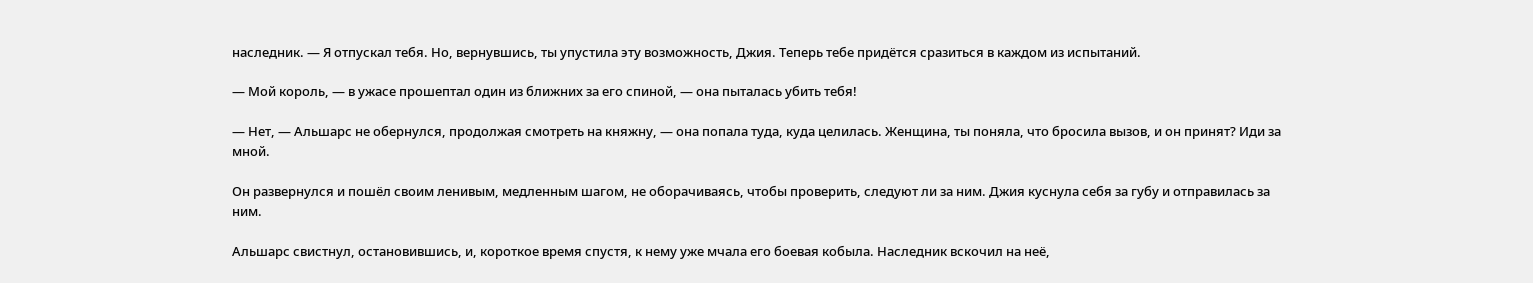наследник. — Я отпускал тебя. Но, вернувшись, ты упустила эту возможность, Джия. Теперь тебе придётся сразиться в каждом из испытаний.

— Мой король, — в ужасе прошептал один из ближних за его спиной, — она пыталась убить тебя!

— Нет, — Альшарс не обернулся, продолжая смотреть на княжну, — она попала туда, куда целилась. Женщина, ты поняла, что бросила вызов, и он принят? Иди за мной.

Он развернулся и пошёл своим ленивым, медленным шагом, не оборачиваясь, чтобы проверить, следуют ли за ним. Джия куснула себя за губу и отправилась за ним.

Альшарс свистнул, остановившись, и, короткое время спустя, к нему уже мчала его боевая кобыла. Наследник вскочил на неё,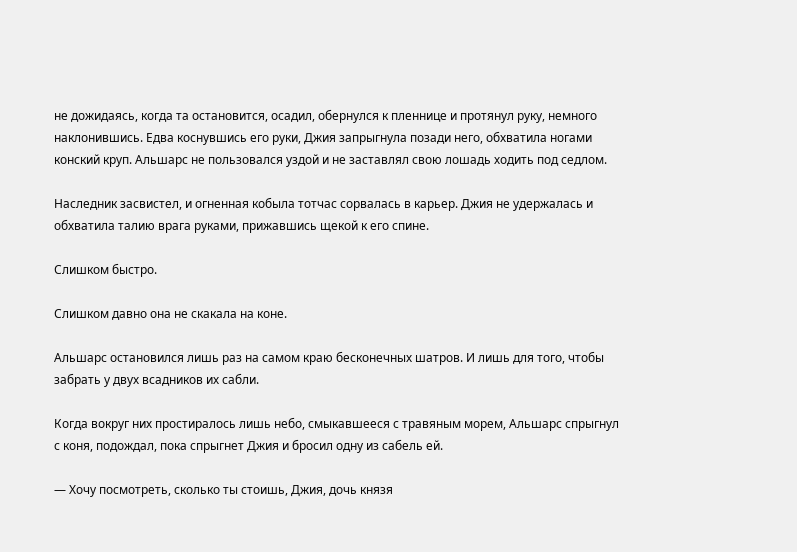не дожидаясь, когда та остановится, осадил, обернулся к пленнице и протянул руку, немного наклонившись. Едва коснувшись его руки, Джия запрыгнула позади него, обхватила ногами конский круп. Альшарс не пользовался уздой и не заставлял свою лошадь ходить под седлом.

Наследник засвистел, и огненная кобыла тотчас сорвалась в карьер. Джия не удержалась и обхватила талию врага руками, прижавшись щекой к его спине.

Слишком быстро.

Слишком давно она не скакала на коне.

Альшарс остановился лишь раз на самом краю бесконечных шатров. И лишь для того, чтобы забрать у двух всадников их сабли.

Когда вокруг них простиралось лишь небо, смыкавшееся с травяным морем, Альшарс спрыгнул с коня, подождал, пока спрыгнет Джия и бросил одну из сабель ей.

— Хочу посмотреть, сколько ты стоишь, Джия, дочь князя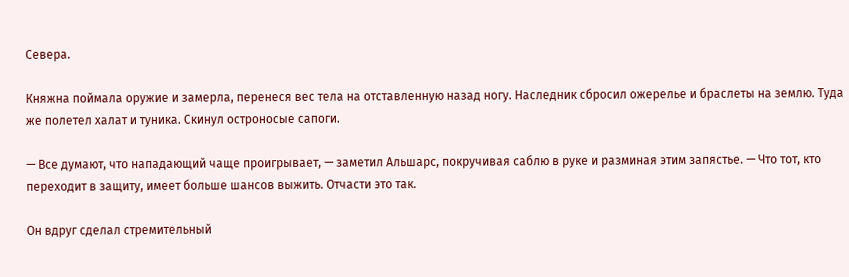Севера.

Княжна поймала оружие и замерла, перенеся вес тела на отставленную назад ногу. Наследник сбросил ожерелье и браслеты на землю. Туда же полетел халат и туника. Скинул остроносые сапоги.

— Все думают, что нападающий чаще проигрывает, — заметил Альшарс, покручивая саблю в руке и разминая этим запястье. — Что тот, кто переходит в защиту, имеет больше шансов выжить. Отчасти это так.

Он вдруг сделал стремительный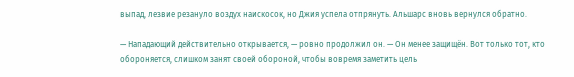выпад, лезвие резануло воздух наискосок, но Джия успела отпрянуть. Альшарс вновь вернулся обратно.

— Нападающий действительно открывается, — ровно продолжил он. — Он менее защищён. Вот только тот, кто обороняется, слишком занят своей обороной, чтобы вовремя заметить цель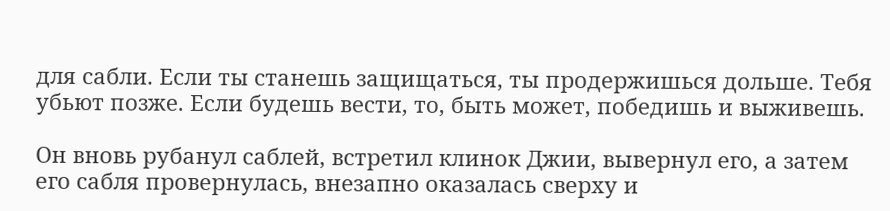для сабли. Если ты станешь защищаться, ты продержишься дольше. Тебя убьют позже. Если будешь вести, то, быть может, победишь и выживешь.

Он вновь рубанул саблей, встретил клинок Джии, вывернул его, а затем его сабля провернулась, внезапно оказалась сверху и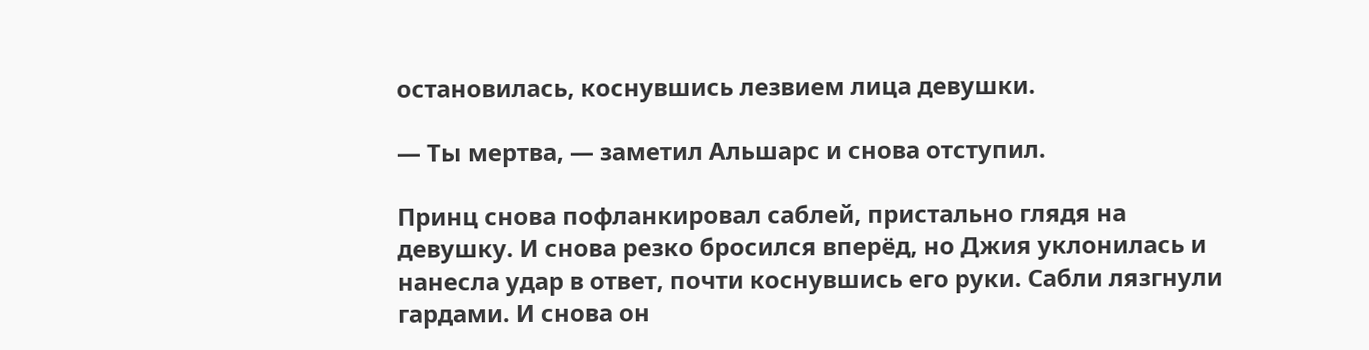остановилась, коснувшись лезвием лица девушки.

— Ты мертва, — заметил Альшарс и снова отступил.

Принц снова пофланкировал саблей, пристально глядя на девушку. И снова резко бросился вперёд, но Джия уклонилась и нанесла удар в ответ, почти коснувшись его руки. Сабли лязгнули гардами. И снова он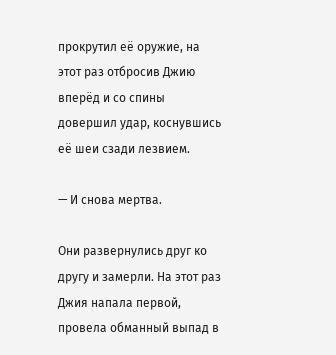прокрутил её оружие, на этот раз отбросив Джию вперёд и со спины довершил удар, коснувшись её шеи сзади лезвием.

— И снова мертва.

Они развернулись друг ко другу и замерли. На этот раз Джия напала первой, провела обманный выпад в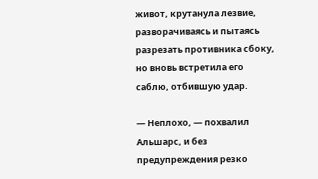живот, крутанула лезвие, разворачиваясь и пытаясь разрезать противника сбоку, но вновь встретила его саблю, отбившую удар.

— Неплохо, — похвалил Альшарс, и без предупреждения резко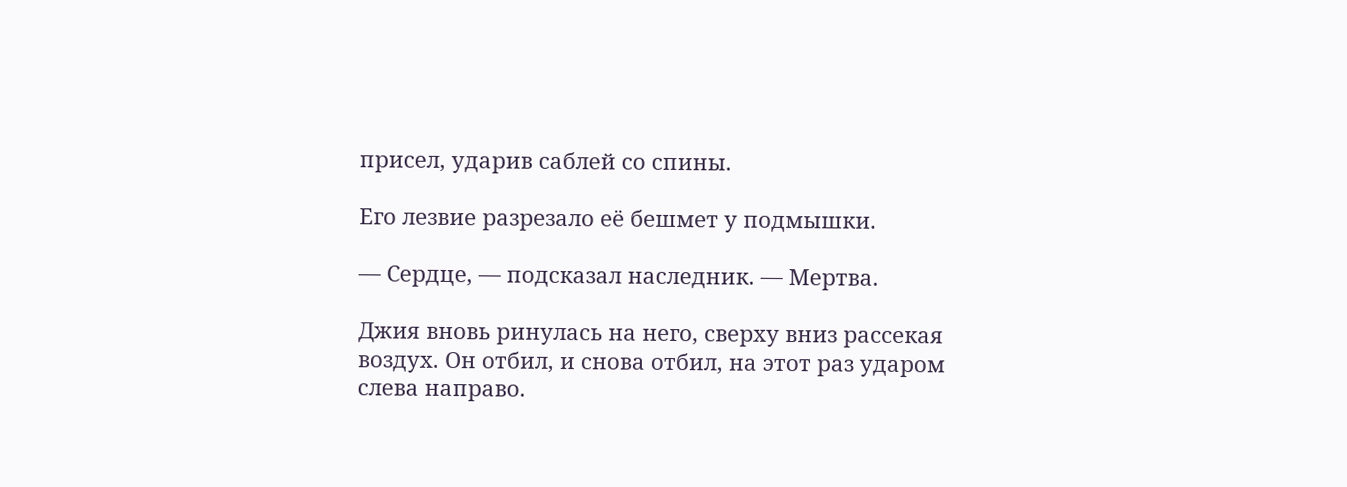присел, ударив саблей со спины.

Его лезвие разрезало её бешмет у подмышки.

— Сердце, — подсказал наследник. — Мертва.

Джия вновь ринулась на него, сверху вниз рассекая воздух. Он отбил, и снова отбил, на этот раз ударом слева направо.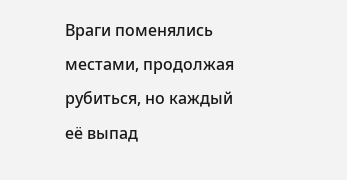Враги поменялись местами, продолжая рубиться, но каждый её выпад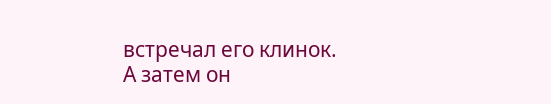встречал его клинок. А затем он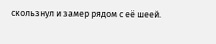скользнул и замер рядом с её шеей.